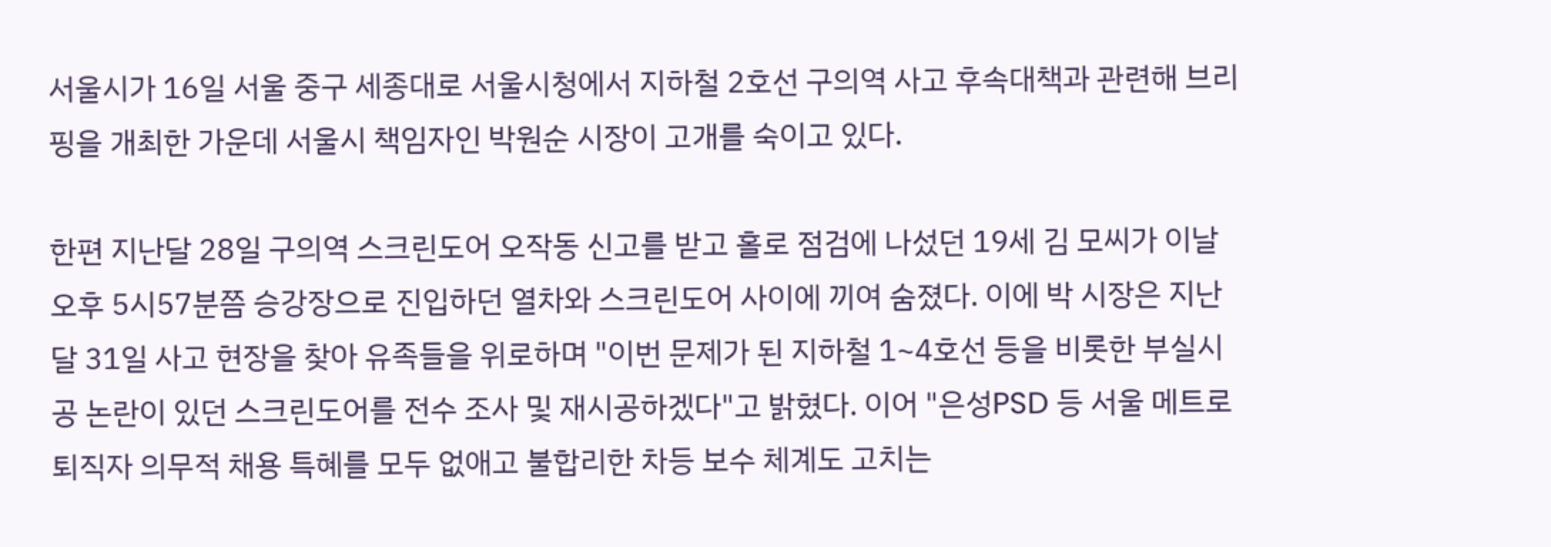서울시가 16일 서울 중구 세종대로 서울시청에서 지하철 2호선 구의역 사고 후속대책과 관련해 브리핑을 개최한 가운데 서울시 책임자인 박원순 시장이 고개를 숙이고 있다.

한편 지난달 28일 구의역 스크린도어 오작동 신고를 받고 홀로 점검에 나섰던 19세 김 모씨가 이날 오후 5시57분쯤 승강장으로 진입하던 열차와 스크린도어 사이에 끼여 숨졌다. 이에 박 시장은 지난달 31일 사고 현장을 찾아 유족들을 위로하며 "이번 문제가 된 지하철 1~4호선 등을 비롯한 부실시공 논란이 있던 스크린도어를 전수 조사 및 재시공하겠다"고 밝혔다. 이어 "은성PSD 등 서울 메트로 퇴직자 의무적 채용 특혜를 모두 없애고 불합리한 차등 보수 체계도 고치는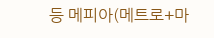등 메피아(메트로+마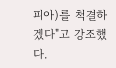피아)를 척결하겠다"고 강조했다.